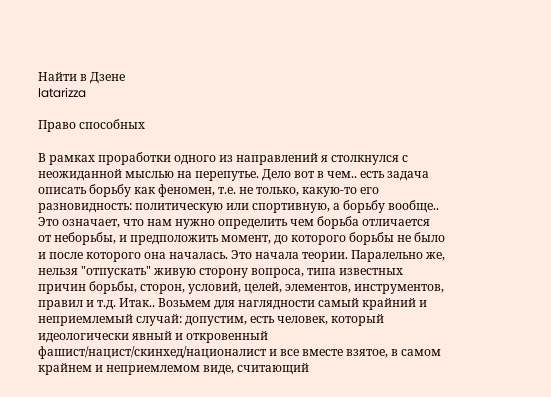Найти в Дзене
latarizza

Право способных

В рамках проработки одного из направлений я столкнулся с неожиданной мыслью на перепутье. Дело вот в чем.. есть задача описать борьбу как феномен, т.е. не только, какую-то его разновидность: политическую или спортивную, а борьбу вообще.. Это означает, что нам нужно определить чем борьба отличается от неборьбы, и предположить момент, до которого борьбы не было и после которого она началась. Это начала теории. Паралельно же, нельзя "отпускать" живую сторону вопроса, типа известных причин борьбы, сторон, условий, целей, элементов, инструментов, правил и т.д. Итак.. Возьмем для наглядности самый крайний и неприемлемый случай: допустим, есть человек, который идеологически явный и откровенный фашист/нацист/скинхед/националист и все вместе взятое, в самом крайнем и неприемлемом виде, считающий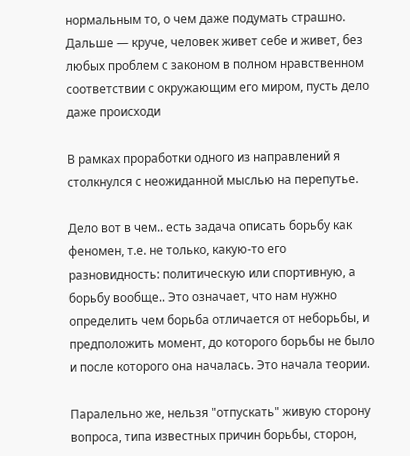нормальным то, о чем даже подумать страшно. Дальше — круче, человек живет себе и живет, без любых проблем с законом в полном нравственном соответствии с окружающим его миром, пусть дело даже происходи

В рамках проработки одного из направлений я столкнулся с неожиданной мыслью на перепутье.

Дело вот в чем.. есть задача описать борьбу как феномен, т.е. не только, какую-то его разновидность: политическую или спортивную, а борьбу вообще.. Это означает, что нам нужно определить чем борьба отличается от неборьбы, и предположить момент, до которого борьбы не было и после которого она началась. Это начала теории.

Паралельно же, нельзя "отпускать" живую сторону вопроса, типа известных причин борьбы, сторон,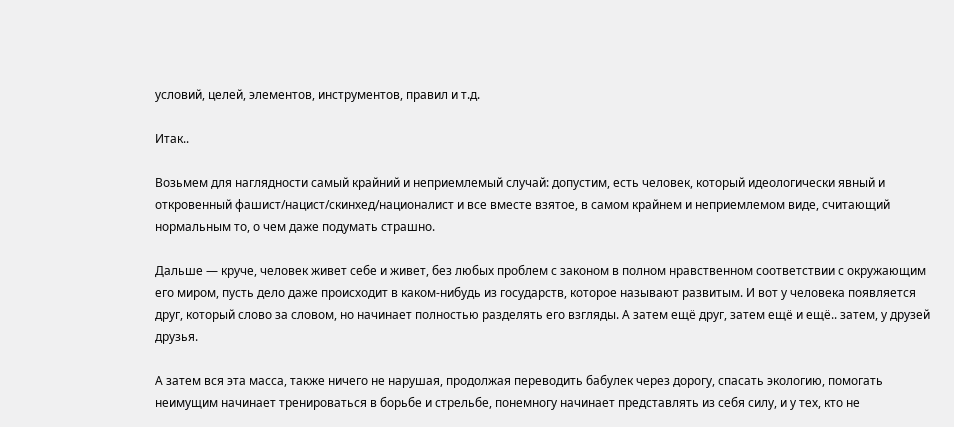условий, целей, элементов, инструментов, правил и т.д.

Итак..

Возьмем для наглядности самый крайний и неприемлемый случай: допустим, есть человек, который идеологически явный и откровенный фашист/нацист/скинхед/националист и все вместе взятое, в самом крайнем и неприемлемом виде, считающий нормальным то, о чем даже подумать страшно.

Дальше — круче, человек живет себе и живет, без любых проблем с законом в полном нравственном соответствии с окружающим его миром, пусть дело даже происходит в каком-нибудь из государств, которое называют развитым. И вот у человека появляется друг, который слово за словом, но начинает полностью разделять его взгляды. А затем ещё друг, затем ещё и ещё.. затем, у друзей друзья.

А затем вся эта масса, также ничего не нарушая, продолжая переводить бабулек через дорогу, спасать экологию, помогать неимущим начинает тренироваться в борьбе и стрельбе, понемногу начинает представлять из себя силу, и у тех, кто не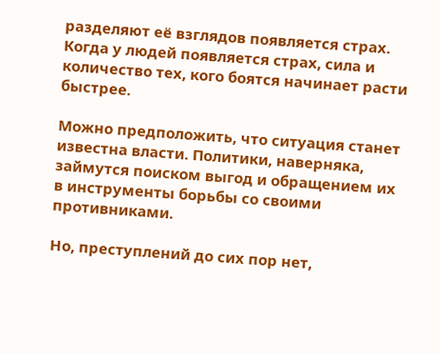разделяют её взглядов появляется страх. Когда у людей появляется страх, сила и количество тех, кого боятся начинает расти быстрее.

Можно предположить, что ситуация станет известна власти. Политики, наверняка, займутся поиском выгод и обращением их в инструменты борьбы со своими противниками.

Но, преступлений до сих пор нет,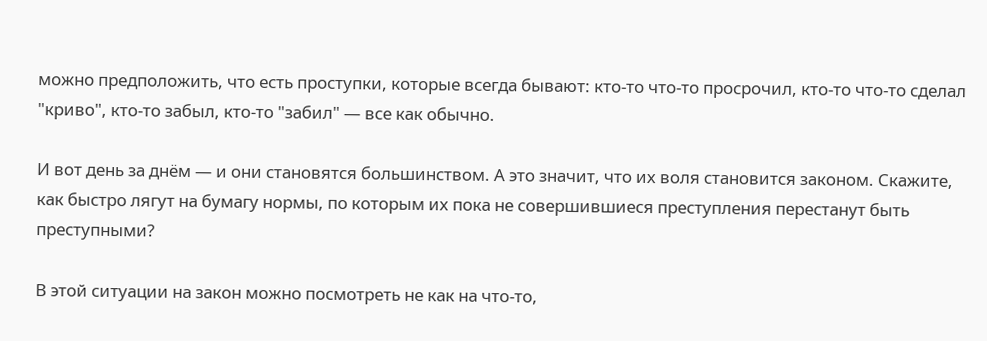можно предположить, что есть проступки, которые всегда бывают: кто-то что-то просрочил, кто-то что-то сделал "криво", кто-то забыл, кто-то "забил" — все как обычно.

И вот день за днём — и они становятся большинством. А это значит, что их воля становится законом. Скажите, как быстро лягут на бумагу нормы, по которым их пока не совершившиеся преступления перестанут быть преступными?

В этой ситуации на закон можно посмотреть не как на что-то,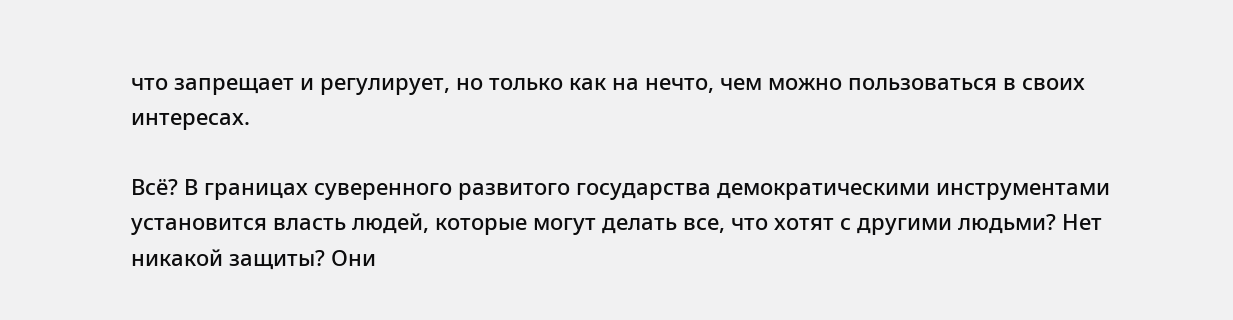что запрещает и регулирует, но только как на нечто, чем можно пользоваться в своих интересах.

Всё? В границах суверенного развитого государства демократическими инструментами установится власть людей, которые могут делать все, что хотят с другими людьми? Нет никакой защиты? Они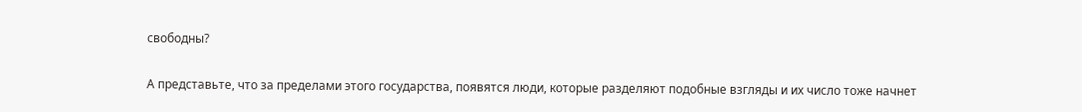свободны?

А представьте, что за пределами этого государства, появятся люди, которые разделяют подобные взгляды и их число тоже начнет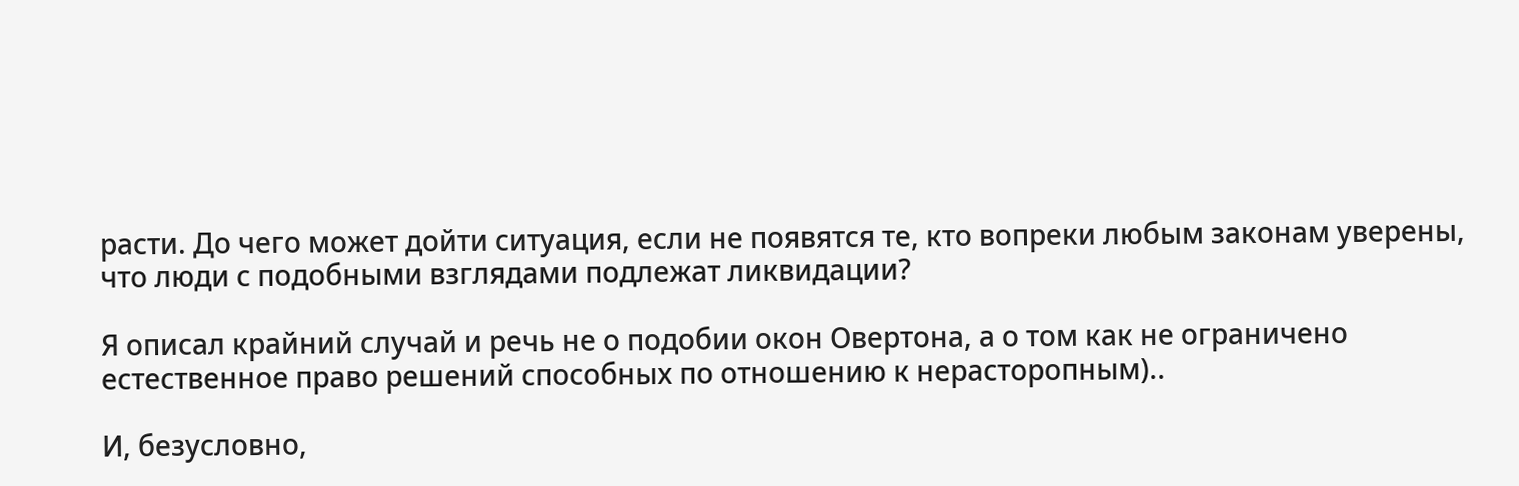расти. До чего может дойти ситуация, если не появятся те, кто вопреки любым законам уверены, что люди с подобными взглядами подлежат ликвидации?

Я описал крайний случай и речь не о подобии окон Овертона, а о том как не ограничено естественное право решений способных по отношению к нерасторопным)..

И, безусловно,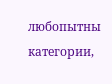любопытны категории,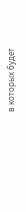в которых будет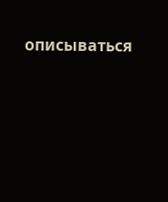описываться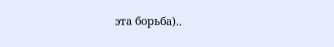эта борьба)..